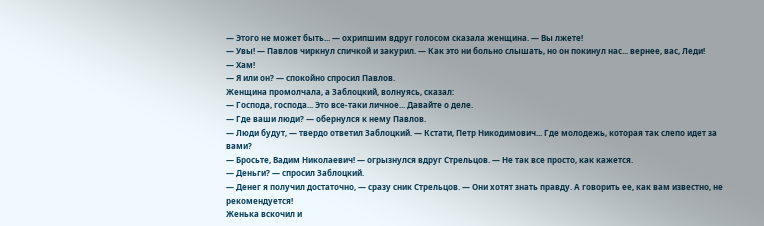— Этого не может быть... — охрипшим вдруг голосом сказала женщина. — Вы лжете!
— Увы! — Павлов чиркнул спичкой и закурил. — Как это ни больно слышать, но он покинул нас... вернее, вас, Леди!
— Хам!
— Я или он? — спокойно спросил Павлов.
Женщина промолчала, а Заблоцкий, волнуясь, сказал:
— Господа, господа... Это все-таки личное... Давайте о деле.
— Где ваши люди? — обернулся к нему Павлов.
— Люди будут, — твердо ответил Заблоцкий. — Кстати, Петр Никодимович... Где молодежь, которая так слепо идет за вами?
— Бросьте, Вадим Николаевич! — огрызнулся вдруг Стрельцов. — Не так все просто, как кажется.
— Деньги? — спросил Заблоцкий.
— Денег я получил достаточно, — сразу сник Стрельцов. — Они хотят знать правду. А говорить ее, как вам известно, не рекомендуется!
Женька вскочил и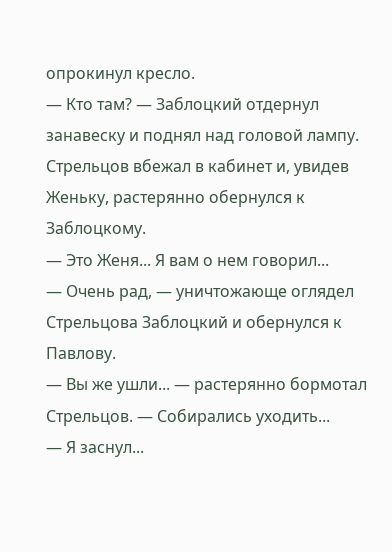опрокинул кресло.
— Кто там? — Заблоцкий отдернул занавеску и поднял над головой лампу.
Стрельцов вбежал в кабинет и, увидев Женьку, растерянно обернулся к Заблоцкому.
— Это Женя... Я вам о нем говорил...
— Очень рад, — уничтожающе оглядел Стрельцова Заблоцкий и обернулся к Павлову.
— Вы же ушли... — растерянно бормотал Стрельцов. — Собирались уходить...
— Я заснул...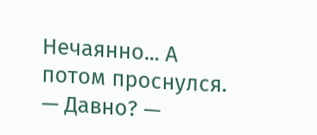Нечаянно... А потом проснулся.
— Давно? —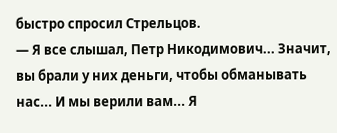быстро спросил Стрельцов.
— Я все слышал, Петр Никодимович... Значит, вы брали у них деньги, чтобы обманывать нас... И мы верили вам... Я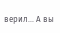верил... А вы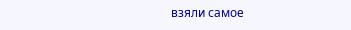взяли самое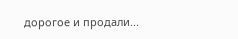дорогое и продали...